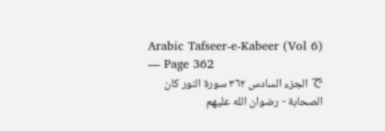Arabic Tafseer-e-Kabeer (Vol 6) — Page 362
で الجزء السادس ٣٦٢ سورة النور كان الصحابة - رضوان الله عليهم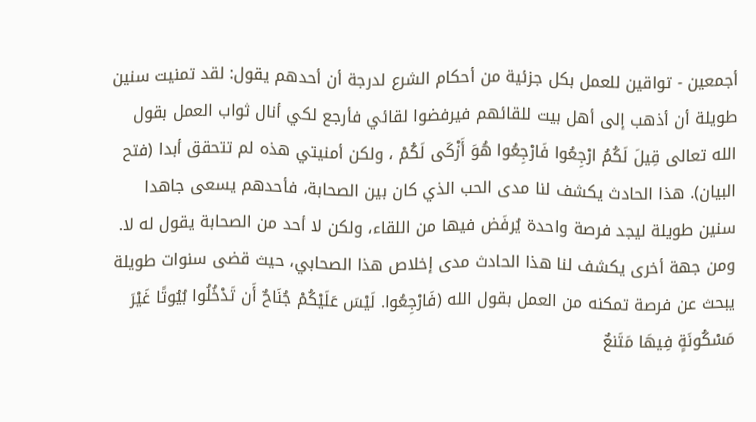أجمعين - تواقين للعمل بكل جزئية من أحكام الشرع لدرجة أن أحدهم يقول: لقد تمنيت سنين طويلة أن أذهب إلى أهل بيت للقائهم فيرفضوا لقائي فأرجع لكي أنال ثواب العمل بقول الله تعالى قِيلَ لَكُمُ ارْجِعُوا فَارْجِعُوا هُوَ أَزْكَى لَكُمْ ، ولكن أمنيتي هذه لم تتحقق أبدا (فتح البيان). هذا الحادث يكشف لنا مدى الحب الذي كان بين الصحابة، فأحدهم يسعى جاهدا سنين طويلة ليجد فرصة واحدة يُرفَض فيها من اللقاء، ولكن لا أحد من الصحابة يقول له لا. ومن جهة أخرى يكشف لنا هذا الحادث مدى إخلاص هذا الصحابي، حيث قضى سنوات طويلة يبحث عن فرصة تمكنه من العمل بقول الله (فَارْجِعُوا. لَيْسَ عَلَيْكُمْ جُنَاحٌ أَن تَدْخُلُوا بُيُوتًا غَيْرَ مَسْكُونَةٍ فِيهَا مَتَنعٌ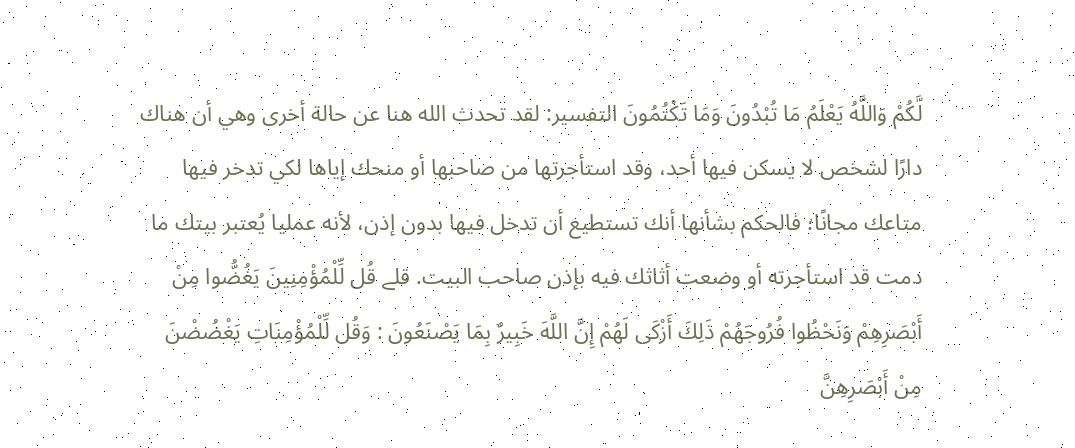لَّكُمْ وَاللَّهُ يَعْلَمُ مَا تُبْدُونَ وَمَا تَكْتُمُونَ التفسير: لقد تحدث الله هنا عن حالة أخرى وهي أن هناك دارًا لشخص لا يسكن فيها أحد، وقد استأجرتها من صاحبها أو منحك إياها لكي تدخر فيها متاعك مجانًا؛ فالحكم بشأنها أنك تستطيع أن تدخل فيها بدون إذن، لأنه عمليا يُعتبر بيتك ما دمت قد استأجرته أو وضعت أثاثك فيه بإذن صاحب البيت. قلے قُل لِّلْمُؤْمِنِينَ يَغُضُّوا مِنْ أَبْصَرِهِمْ وَنَحْظُوا فُرُوجَهُمْ ذَلِكَ أَزْكَى لَهُمْ إِنَّ اللَّهَ خَبِيرٌ بِمَا يَصْنَعُونَ : وَقُل لِّلْمُؤْمِنَاتِ يَغْضُضْنَ مِنْ أَبْصَرِهِنَّ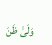وَلَىٰ ظَنَ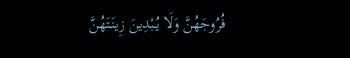فُرُوجَهُنَّ وَلَا يُبْدِينَ زِينَتَهُنَّ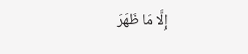إِلَّا مَا ظَهَرَ